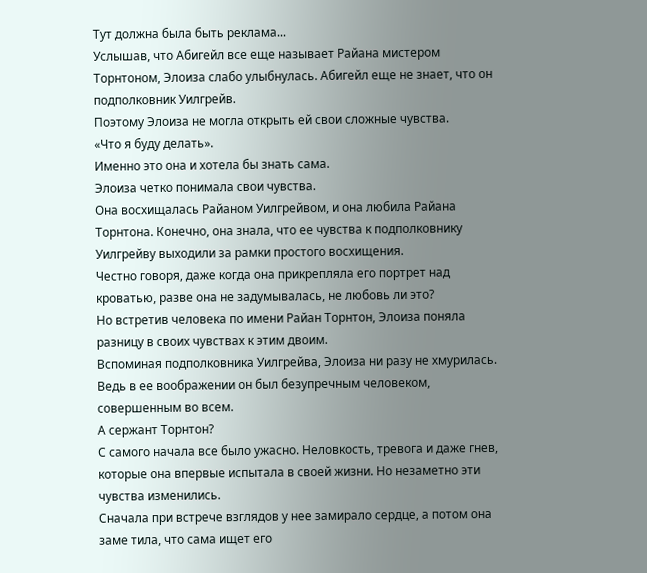Тут должна была быть реклама...
Услышав, что Абигейл все еще называет Райана мистером Торнтоном, Элоиза слабо улыбнулась. Абигейл еще не знает, что он подполковник Уилгрейв.
Поэтому Элоиза не могла открыть ей свои сложные чувства.
«Что я буду делать».
Именно это она и хотела бы знать сама.
Элоиза четко понимала свои чувства.
Она восхищалась Райаном Уилгрейвом, и она любила Райана Торнтона. Конечно, она знала, что ее чувства к подполковнику Уилгрейву выходили за рамки простого восхищения.
Честно говоря, даже когда она прикрепляла его портрет над кроватью, разве она не задумывалась, не любовь ли это?
Но встретив человека по имени Райан Торнтон, Элоиза поняла разницу в своих чувствах к этим двоим.
Вспоминая подполковника Уилгрейва, Элоиза ни разу не хмурилась. Ведь в ее воображении он был безупречным человеком, совершенным во всем.
А сержант Торнтон?
С самого начала все было ужасно. Неловкость, тревога и даже гнев, которые она впервые испытала в своей жизни. Но незаметно эти чувства изменились.
Сначала при встрече взглядов у нее замирало сердце, а потом она заме тила, что сама ищет его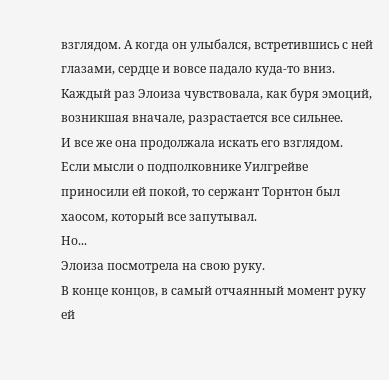взглядом. А когда он улыбался, встретившись с ней глазами, сердце и вовсе падало куда-то вниз. Каждый раз Элоиза чувствовала, как буря эмоций, возникшая вначале, разрастается все сильнее.
И все же она продолжала искать его взглядом.
Если мысли о подполковнике Уилгрейве приносили ей покой, то сержант Торнтон был хаосом, который все запутывал.
Но...
Элоиза посмотрела на свою руку.
В конце концов, в самый отчаянный момент руку ей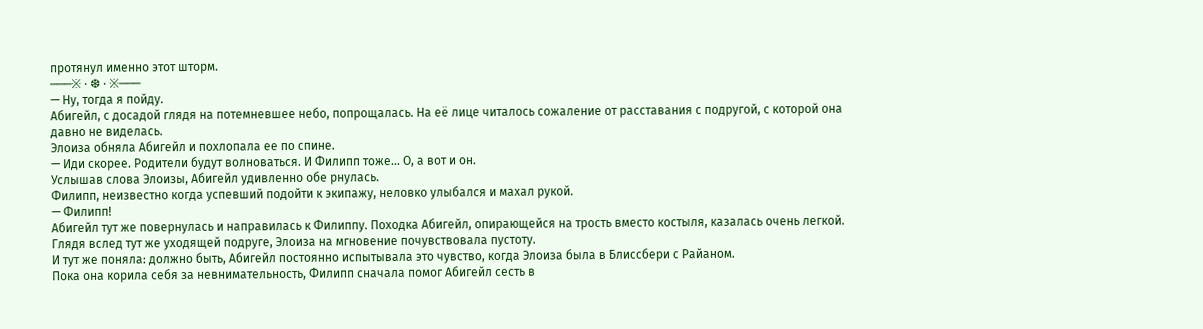протянул именно этот шторм.
───※ · ❆ · ※───
— Ну, тогда я пойду.
Абигейл, с досадой глядя на потемневшее небо, попрощалась. На её лице читалось сожаление от расставания с подругой, с которой она давно не виделась.
Элоиза обняла Абигейл и похлопала ее по спине.
— Иди скорее. Родители будут волноваться. И Филипп тоже... О, а вот и он.
Услышав слова Элоизы, Абигейл удивленно обе рнулась.
Филипп, неизвестно когда успевший подойти к экипажу, неловко улыбался и махал рукой.
— Филипп!
Абигейл тут же повернулась и направилась к Филиппу. Походка Абигейл, опирающейся на трость вместо костыля, казалась очень легкой.
Глядя вслед тут же уходящей подруге, Элоиза на мгновение почувствовала пустоту.
И тут же поняла: должно быть, Абигейл постоянно испытывала это чувство, когда Элоиза была в Блиссбери с Райаном.
Пока она корила себя за невнимательность, Филипп сначала помог Абигейл сесть в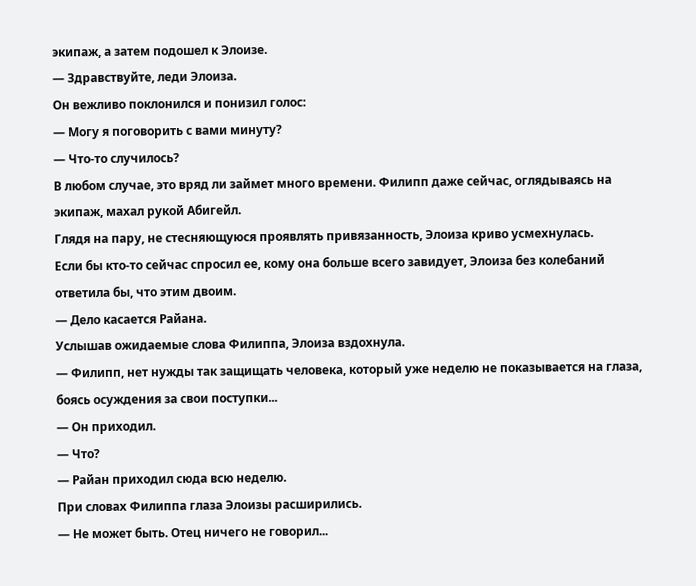экипаж, а затем подошел к Элоизе.
— Здравствуйте, леди Элоиза.
Он вежливо поклонился и понизил голос:
— Могу я поговорить с вами минуту?
— Что-то случилось?
В любом случае, это вряд ли займет много времени. Филипп даже сейчас, оглядываясь на экипаж, махал рукой Абигейл.
Глядя на пару, не стесняющуюся проявлять привязанность, Элоиза криво усмехнулась.
Если бы кто-то сейчас спросил ее, кому она больше всего завидует, Элоиза без колебаний ответила бы, что этим двоим.
— Дело касается Райана.
Услышав ожидаемые слова Филиппа, Элоиза вздохнула.
— Филипп, нет нужды так защищать человека, который уже неделю не показывается на глаза, боясь осуждения за свои поступки...
— Он приходил.
— Что?
— Райан приходил сюда всю неделю.
При словах Филиппа глаза Элоизы расширились.
— Не может быть. Отец ничего не говорил...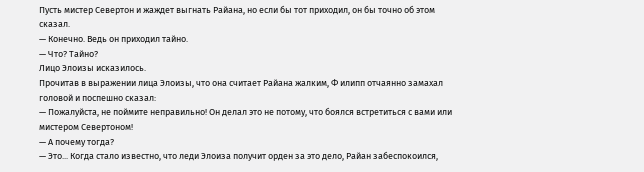Пусть мистер Севертон и жаждет выгнать Райана, но если бы тот приходил, он бы точно об этом сказал.
— Конечно. Ведь он приходил тайно.
— Что? Тайно?
Лицо Элоизы исказилось.
Прочитав в выражении лица Элоизы, что она считает Райана жалким, Ф илипп отчаянно замахал головой и поспешно сказал:
— Пожалуйста, не поймите неправильно! Он делал это не потому, что боялся встретиться с вами или мистером Севертоном!
— А почему тогда?
— Это... Когда стало известно, что леди Элоиза получит орден за это дело, Райан забеспокоился,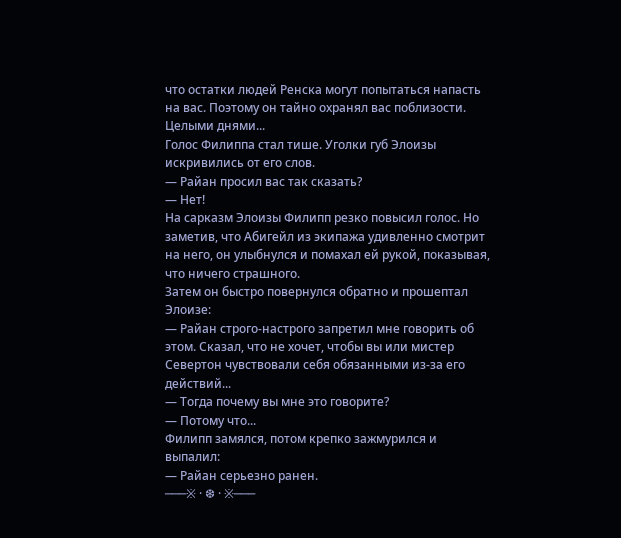что остатки людей Ренска могут попытаться напасть на вас. Поэтому он тайно охранял вас поблизости. Целыми днями...
Голос Филиппа стал тише. Уголки губ Элоизы искривились от его слов.
— Райан просил вас так сказать?
— Нет!
На сарказм Элоизы Филипп резко повысил голос. Но заметив, что Абигейл из экипажа удивленно смотрит на него, он улыбнулся и помахал ей рукой, показывая, что ничего страшного.
Затем он быстро повернулся обратно и прошептал Элоизе:
— Райан строго-настрого запретил мне говорить об этом. Сказал, что не хочет, чтобы вы или мистер Севертон чувствовали себя обязанными из-за его действий...
— Тогда почему вы мне это говорите?
— Потому что...
Филипп замялся, потом крепко зажмурился и выпалил:
— Райан серьезно ранен.
───※ · ❆ · ※───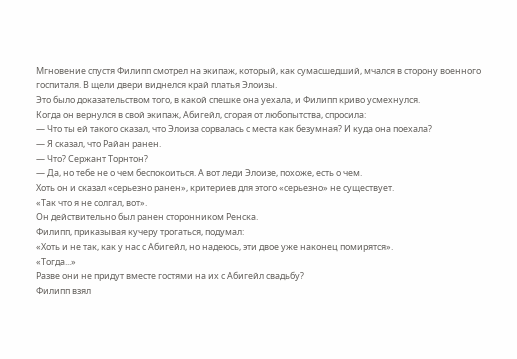Мгновение спустя Филипп смотрел на экипаж, который, как сумасшедший, мчался в сторону военного госпиталя. В щели двери виднелся край платья Элоизы.
Это было доказательством того, в какой спешке она уехала, и Филипп криво усмехнулся.
Когда он вернулся в свой экипаж, Абигейл, сгорая от любопытства, спросила:
— Что ты ей такого сказал, что Элоиза сорвалась с места как безумная? И куда она поехала?
— Я сказал, что Райан ранен.
— Что? Сержант Торнтон?
— Да, но тебе не о чем беспокоиться. А вот леди Элоизе, похоже, есть о чем.
Хоть он и сказал «серьезно ранен», критериев для этого «серьезно» не существует.
«Так что я не солгал, вот».
Он действительно был ранен сторонником Ренска.
Филипп, приказывая кучеру трогаться, подумал:
«Хоть и не так, как у нас с Абигейл, но надеюсь, эти двое уже наконец помирятся».
«Тогда...»
Разве они не придут вместе гостями на их с Абигейл свадьбу?
Филипп взял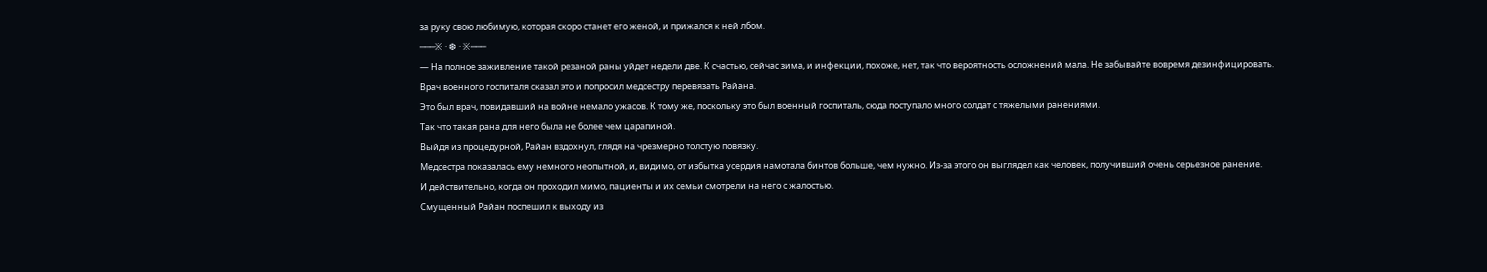за руку свою любимую, которая скоро станет его женой, и прижался к ней лбом.
───※ · ❆ · ※───
— На полное заживление такой резаной раны уйдет недели две. К счастью, сейчас зима, и инфекции, похоже, нет, так что вероятность осложнений мала. Не забывайте вовремя дезинфицировать.
Врач военного госпиталя сказал это и попросил медсестру перевязать Райана.
Это был врач, повидавший на войне немало ужасов. К тому же, поскольку это был военный госпиталь, сюда поступало много солдат с тяжелыми ранениями.
Так что такая рана для него была не более чем царапиной.
Выйдя из процедурной, Райан вздохнул, глядя на чрезмерно толстую повязку.
Медсестра показалась ему немного неопытной, и, видимо, от избытка усердия намотала бинтов больше, чем нужно. Из-за этого он выглядел как человек, получивший очень серьезное ранение.
И действительно, когда он проходил мимо, пациенты и их семьи смотрели на него с жалостью.
Смущенный Райан поспешил к выходу из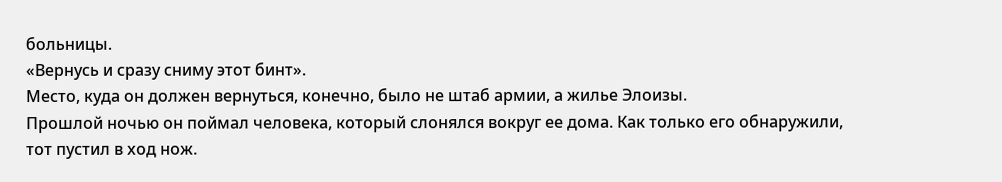больницы.
«Вернусь и сразу сниму этот бинт».
Место, куда он должен вернуться, конечно, было не штаб армии, а жилье Элоизы.
Прошлой ночью он поймал человека, который слонялся вокруг ее дома. Как только его обнаружили, тот пустил в ход нож.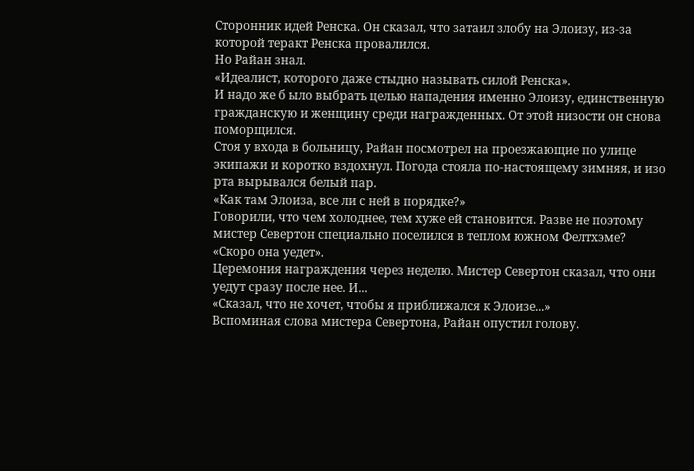Сторонник идей Ренска. Он сказал, что затаил злобу на Элоизу, из-за которой теракт Ренска провалился.
Но Райан знал.
«Идеалист, которого даже стыдно называть силой Ренска».
И надо же б ыло выбрать целью нападения именно Элоизу, единственную гражданскую и женщину среди награжденных. От этой низости он снова поморщился.
Стоя у входа в больницу, Райан посмотрел на проезжающие по улице экипажи и коротко вздохнул. Погода стояла по-настоящему зимняя, и изо рта вырывался белый пар.
«Как там Элоиза, все ли с ней в порядке?»
Говорили, что чем холоднее, тем хуже ей становится. Разве не поэтому мистер Севертон специально поселился в теплом южном Фелтхэме?
«Скоро она уедет».
Церемония награждения через неделю. Мистер Севертон сказал, что они уедут сразу после нее. И...
«Сказал, что не хочет, чтобы я приближался к Элоизе...»
Вспоминая слова мистера Севертона, Райан опустил голову.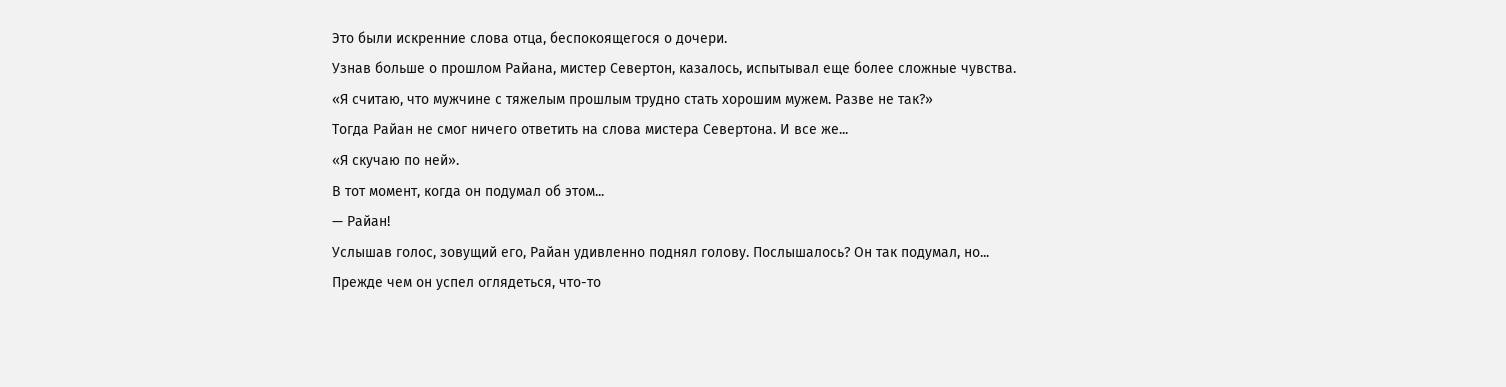Это были искренние слова отца, беспокоящегося о дочери.
Узнав больше о прошлом Райана, мистер Севертон, казалось, испытывал еще более сложные чувства.
«Я считаю, что мужчине с тяжелым прошлым трудно стать хорошим мужем. Разве не так?»
Тогда Райан не смог ничего ответить на слова мистера Севертона. И все же...
«Я скучаю по ней».
В тот момент, когда он подумал об этом...
— Райан!
Услышав голос, зовущий его, Райан удивленно поднял голову. Послышалось? Он так подумал, но...
Прежде чем он успел оглядеться, что-то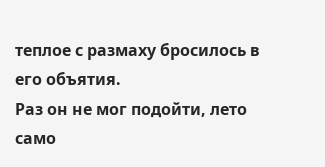теплое с размаху бросилось в его объятия.
Раз он не мог подойти, лето само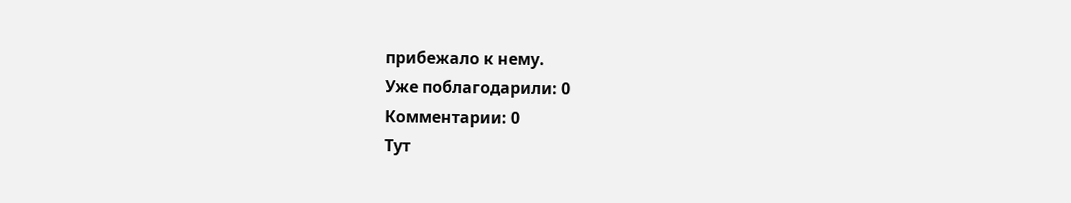прибежало к нему.
Уже поблагодарили: 0
Комментарии: 0
Тут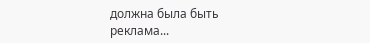должна была быть реклама...